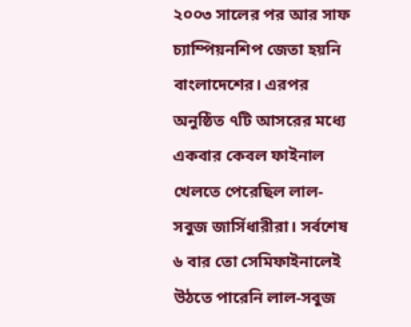২০০৩ সালের পর আর সাফ চ্যাম্পিয়নশিপ জেতা হয়নি বাংলাদেশের। এরপর অনুষ্ঠিত ৭টি আসরের মধ্যে একবার কেবল ফাইনাল খেলতে পেরেছিল লাল-সবুজ জার্সিধারীরা। সর্বশেষ ৬ বার তো সেমিফাইনালেই উঠতে পারেনি লাল-সবুজ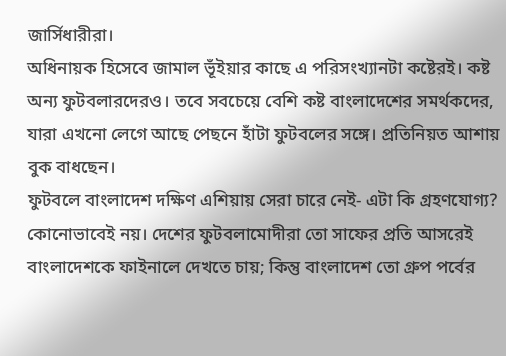জার্সিধারীরা।
অধিনায়ক হিসেবে জামাল ভূঁইয়ার কাছে এ পরিসংখ্যানটা কষ্টেরই। কষ্ট অন্য ফুটবলারদেরও। তবে সবচেয়ে বেশি কষ্ট বাংলাদেশের সমর্থকদের, যারা এখনো লেগে আছে পেছনে হাঁটা ফুটবলের সঙ্গে। প্রতিনিয়ত আশায় বুক বাধছেন।
ফুটবলে বাংলাদেশ দক্ষিণ এশিয়ায় সেরা চারে নেই- এটা কি গ্রহণযোগ্য? কোনোভাবেই নয়। দেশের ফুটবলামোদীরা তো সাফের প্রতি আসরেই বাংলাদেশকে ফাইনালে দেখতে চায়; কিন্তু বাংলাদেশ তো গ্রুপ পর্বের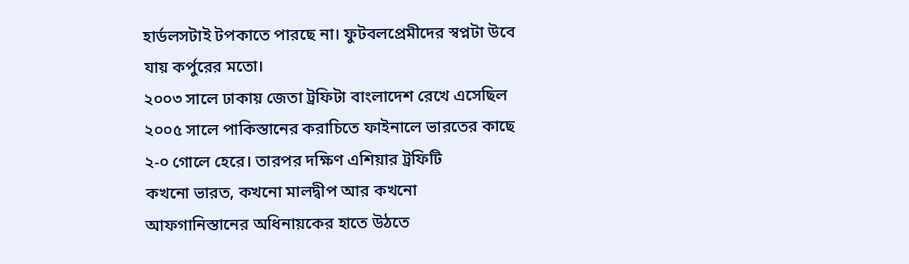হার্ডলসটাই টপকাতে পারছে না। ফুটবলপ্রেমীদের স্বপ্নটা উবে যায় কর্পুরের মতো।
২০০৩ সালে ঢাকায় জেতা ট্রফিটা বাংলাদেশ রেখে এসেছিল ২০০৫ সালে পাকিস্তানের করাচিতে ফাইনালে ভারতের কাছে ২-০ গোলে হেরে। তারপর দক্ষিণ এশিয়ার ট্রফিটি
কখনো ভারত, কখনো মালদ্বীপ আর কখনো আফগানিস্তানের অধিনায়কের হাতে উঠতে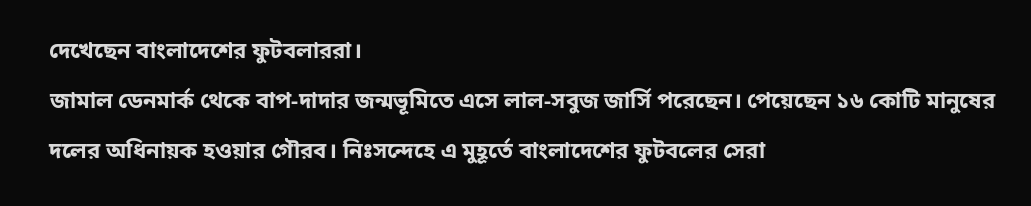দেখেছেন বাংলাদেশের ফুটবলাররা।
জামাল ডেনমার্ক থেকে বাপ-দাদার জন্মভূমিতে এসে লাল-সবুজ জার্সি পরেছেন। পেয়েছেন ১৬ কোটি মানুষের দলের অধিনায়ক হওয়ার গৌরব। নিঃসন্দেহে এ মুহূর্তে বাংলাদেশের ফুটবলের সেরা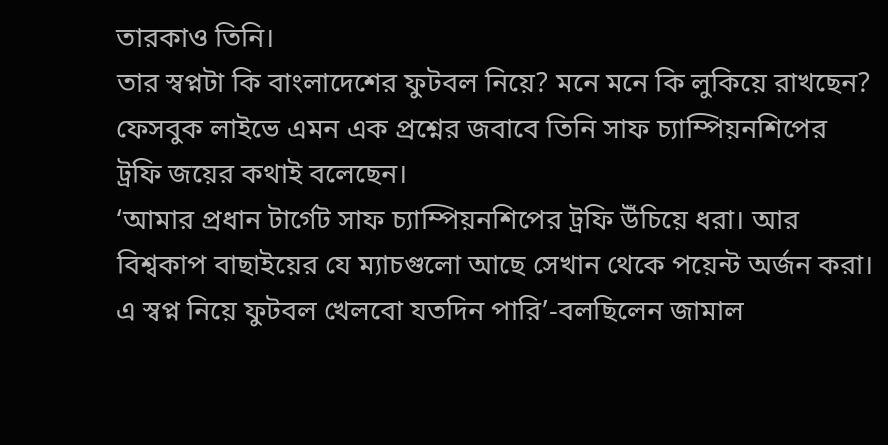তারকাও তিনি।
তার স্বপ্নটা কি বাংলাদেশের ফুটবল নিয়ে? মনে মনে কি লুকিয়ে রাখছেন? ফেসবুক লাইভে এমন এক প্রশ্নের জবাবে তিনি সাফ চ্যাম্পিয়নশিপের ট্রফি জয়ের কথাই বলেছেন।
‘আমার প্রধান টার্গেট সাফ চ্যাম্পিয়নশিপের ট্রফি উঁচিয়ে ধরা। আর বিশ্বকাপ বাছাইয়ের যে ম্যাচগুলো আছে সেখান থেকে পয়েন্ট অর্জন করা। এ স্বপ্ন নিয়ে ফুটবল খেলবো যতদিন পারি’-বলছিলেন জামাল